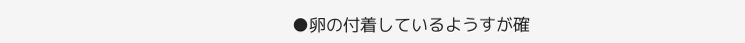●卵の付着しているようすが確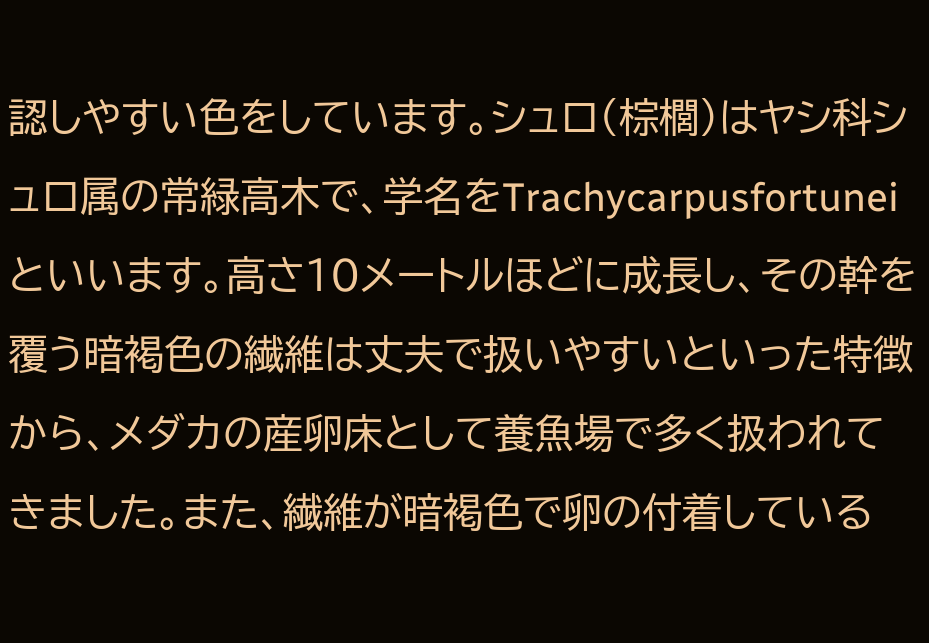認しやすい色をしています。シュロ(棕櫚)はヤシ科シュロ属の常緑高木で、学名をTrachycarpusfortuneiといいます。高さ10メートルほどに成長し、その幹を覆う暗褐色の繊維は丈夫で扱いやすいといった特徴から、メダカの産卵床として養魚場で多く扱われてきました。また、繊維が暗褐色で卵の付着している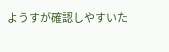ようすが確認しやすいた